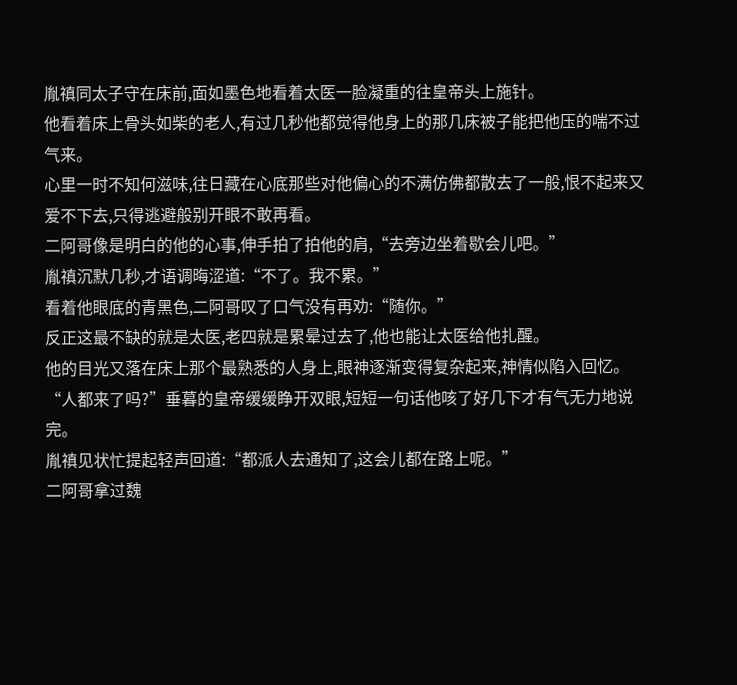胤禛同太子守在床前,面如墨色地看着太医一脸凝重的往皇帝头上施针。
他看着床上骨头如柴的老人,有过几秒他都觉得他身上的那几床被子能把他压的喘不过气来。
心里一时不知何滋味,往日藏在心底那些对他偏心的不满仿佛都散去了一般,恨不起来又爱不下去,只得逃避般别开眼不敢再看。
二阿哥像是明白的他的心事,伸手拍了拍他的肩,“去旁边坐着歇会儿吧。”
胤禛沉默几秒,才语调晦涩道:“不了。我不累。”
看着他眼底的青黑色,二阿哥叹了口气没有再劝:“随你。”
反正这最不缺的就是太医,老四就是累晕过去了,他也能让太医给他扎醒。
他的目光又落在床上那个最熟悉的人身上,眼神逐渐变得复杂起来,神情似陷入回忆。
“人都来了吗?”垂暮的皇帝缓缓睁开双眼,短短一句话他咳了好几下才有气无力地说完。
胤禛见状忙提起轻声回道:“都派人去通知了,这会儿都在路上呢。”
二阿哥拿过魏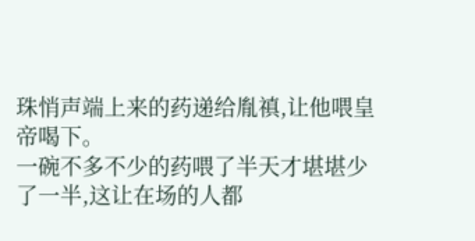珠悄声端上来的药递给胤禛,让他喂皇帝喝下。
一碗不多不少的药喂了半天才堪堪少了一半,这让在场的人都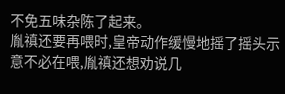不免五味杂陈了起来。
胤禛还要再喂时,皇帝动作缓慢地摇了摇头示意不必在喂,胤禛还想劝说几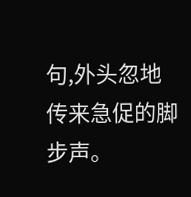句,外头忽地传来急促的脚步声。